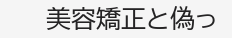美容矯正と偽っ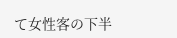て女性客の下半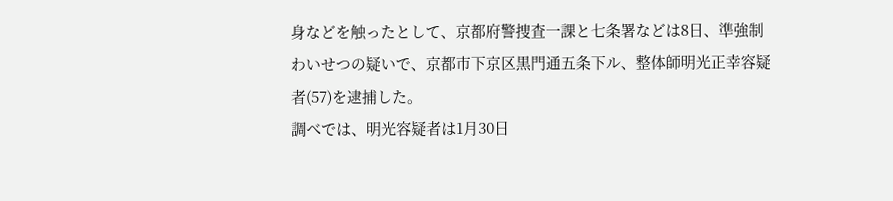身などを触ったとして、京都府警捜査一課と七条署などは8日、準強制わいせつの疑いで、京都市下京区黒門通五条下ル、整体師明光正幸容疑者(57)を逮捕した。
調べでは、明光容疑者は1月30日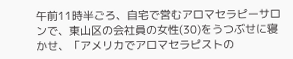午前11時半ごろ、自宅で営むアロマセラピーサロンで、東山区の会社員の女性(30)をうつぶせに寝かせ、「アメリカでアロマセラピストの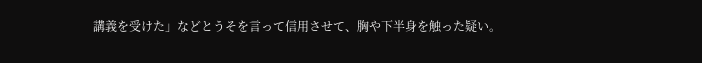講義を受けた」などとうそを言って信用させて、胸や下半身を触った疑い。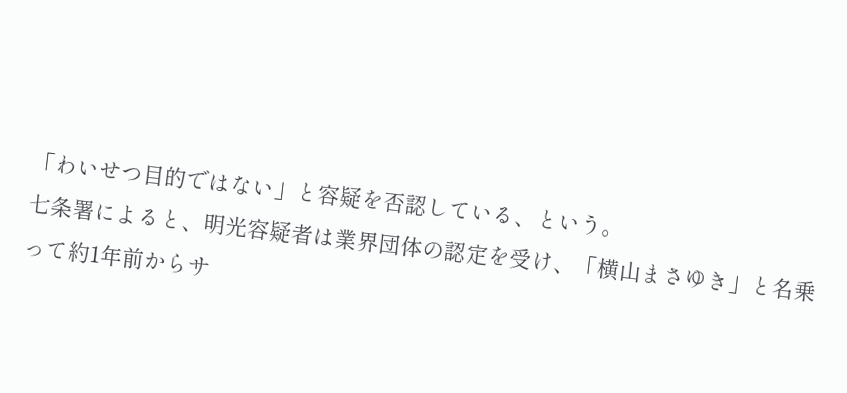「わいせつ目的ではない」と容疑を否認している、という。
七条署によると、明光容疑者は業界団体の認定を受け、「横山まさゆき」と名乗って約1年前からサ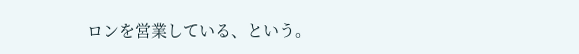ロンを営業している、という。